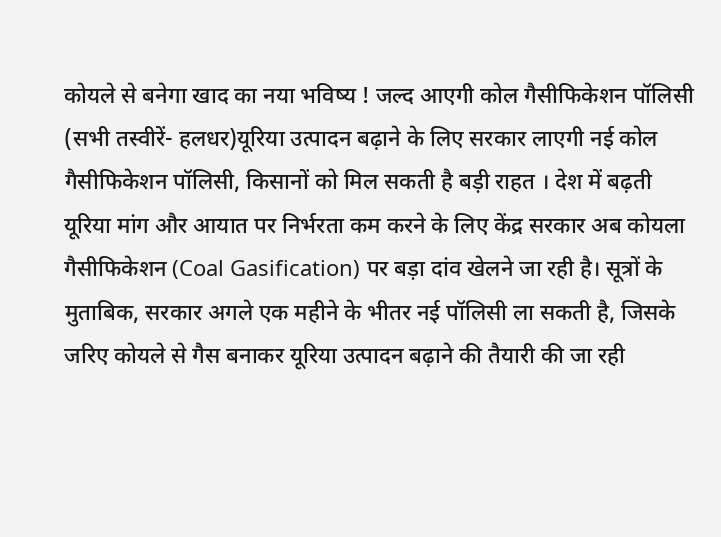कोयले से बनेगा खाद का नया भविष्य ! जल्द आएगी कोल गैसीफिकेशन पॉलिसी
(सभी तस्वीरें- हलधर)यूरिया उत्पादन बढ़ाने के लिए सरकार लाएगी नई कोल गैसीफिकेशन पॉलिसी, किसानों को मिल सकती है बड़ी राहत । देश में बढ़ती यूरिया मांग और आयात पर निर्भरता कम करने के लिए केंद्र सरकार अब कोयला गैसीफिकेशन (Coal Gasification) पर बड़ा दांव खेलने जा रही है। सूत्रों के मुताबिक, सरकार अगले एक महीने के भीतर नई पॉलिसी ला सकती है, जिसके जरिए कोयले से गैस बनाकर यूरिया उत्पादन बढ़ाने की तैयारी की जा रही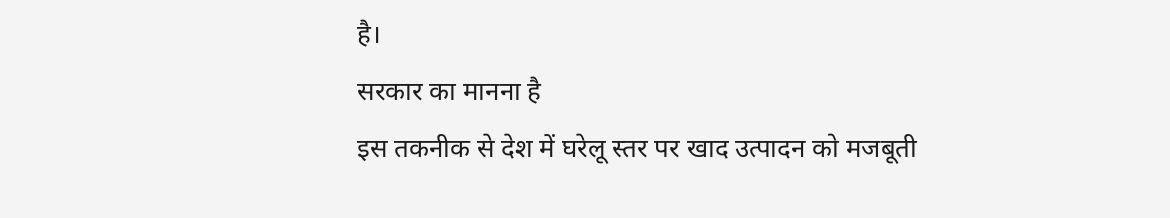है।
सरकार का मानना है
इस तकनीक से देश में घरेलू स्तर पर खाद उत्पादन को मजबूती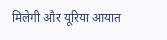मिलेगी और यूरिया आयात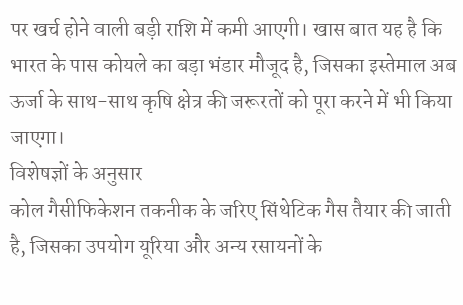पर खर्च होने वाली बड़ी राशि में कमी आएगी। खास बात यह है कि भारत के पास कोयले का बड़ा भंडार मौजूद है, जिसका इस्तेमाल अब ऊर्जा के साथ-साथ कृषि क्षेत्र की जरूरतों को पूरा करने में भी किया जाएगा।
विशेषज्ञों के अनुसार
कोल गैसीफिकेशन तकनीक के जरिए सिंथेटिक गैस तैयार की जाती है, जिसका उपयोग यूरिया और अन्य रसायनों के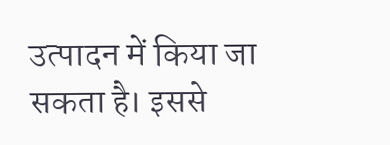उत्पादन में किया जा सकता है। इससे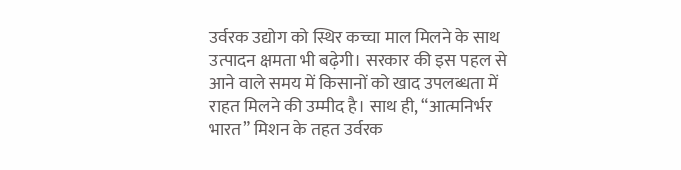उर्वरक उद्योग को स्थिर कच्चा माल मिलने के साथ उत्पादन क्षमता भी बढ़ेगी। सरकार की इस पहल से आने वाले समय में किसानों को खाद उपलब्धता में राहत मिलने की उम्मीद है। साथ ही, “आत्मनिर्भर भारत” मिशन के तहत उर्वरक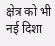क्षेत्र को भी नई दिशा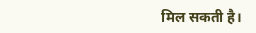मिल सकती है।